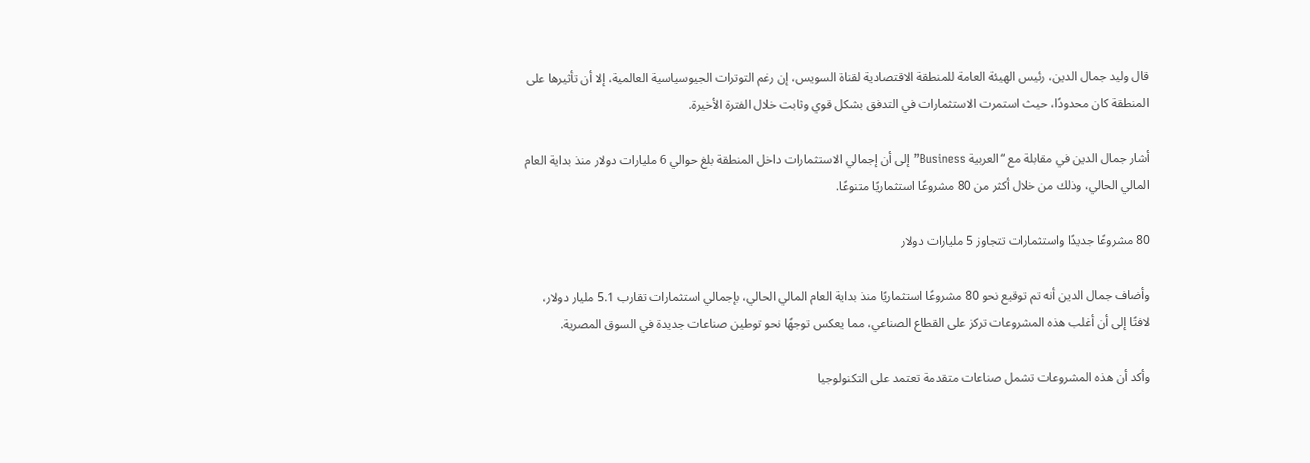قال وليد جمال الدين، رئيس الهيئة العامة للمنطقة الاقتصادية لقناة السويس، إن رغم التوترات الجيوسياسية العالمية، إلا أن تأثيرها على المنطقة كان محدودًا، حيث استمرت الاستثمارات في التدفق بشكل قوي وثابت خلال الفترة الأخيرة.

أشار جمال الدين في مقابلة مع “العربية Business” إلى أن إجمالي الاستثمارات داخل المنطقة بلغ حوالي 6 مليارات دولار منذ بداية العام المالي الحالي، وذلك من خلال أكثر من 80 مشروعًا استثماريًا متنوعًا.

80 مشروعًا جديدًا واستثمارات تتجاوز 5 مليارات دولار

وأضاف جمال الدين أنه تم توقيع نحو 80 مشروعًا استثماريًا منذ بداية العام المالي الحالي، بإجمالي استثمارات تقارب 5.1 مليار دولار، لافتًا إلى أن أغلب هذه المشروعات تركز على القطاع الصناعي، مما يعكس توجهًا نحو توطين صناعات جديدة في السوق المصرية.

وأكد أن هذه المشروعات تشمل صناعات متقدمة تعتمد على التكنولوجيا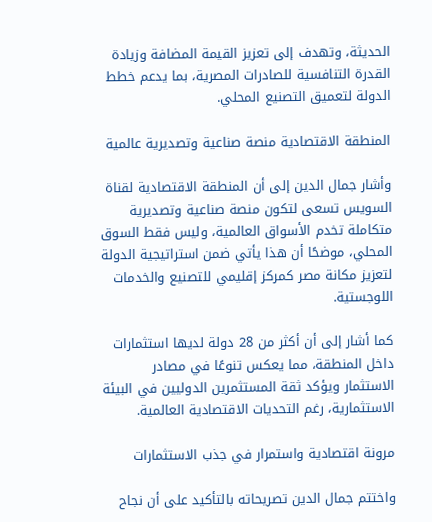الحديثة، وتهدف إلى تعزيز القيمة المضافة وزيادة القدرة التنافسية للصادرات المصرية، بما يدعم خطط الدولة لتعميق التصنيع المحلي.

المنطقة الاقتصادية منصة صناعية وتصديرية عالمية

وأشار جمال الدين إلى أن المنطقة الاقتصادية لقناة السويس تسعى لتكون منصة صناعية وتصديرية متكاملة تخدم الأسواق العالمية، وليس فقط السوق المحلي، موضحًا أن هذا يأتي ضمن استراتيجية الدولة لتعزيز مكانة مصر كمركز إقليمي للتصنيع والخدمات اللوجستية.

كما أشار إلى أن أكثر من 28 دولة لديها استثمارات داخل المنطقة، مما يعكس تنوعًا في مصادر الاستثمار ويؤكد ثقة المستثمرين الدوليين في البيئة الاستثمارية، رغم التحديات الاقتصادية العالمية.

مرونة اقتصادية واستمرار في جذب الاستثمارات

واختتم جمال الدين تصريحاته بالتأكيد على أن نجاح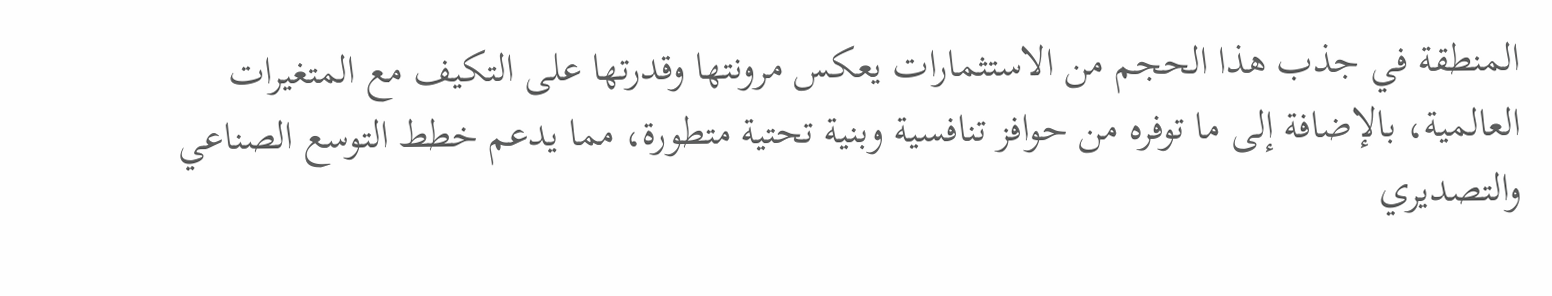المنطقة في جذب هذا الحجم من الاستثمارات يعكس مرونتها وقدرتها على التكيف مع المتغيرات العالمية، بالإضافة إلى ما توفره من حوافز تنافسية وبنية تحتية متطورة، مما يدعم خطط التوسع الصناعي والتصديري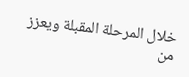خلال المرحلة المقبلة ويعزز من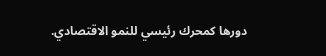دورها كمحرك رئيسي للنمو الاقتصادي.